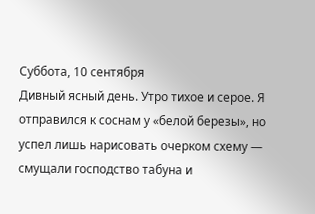Суббота, 10 сентября
Дивный ясный день. Утро тихое и серое. Я отправился к соснам у «белой березы», но успел лишь нарисовать очерком схему — смущали господство табуна и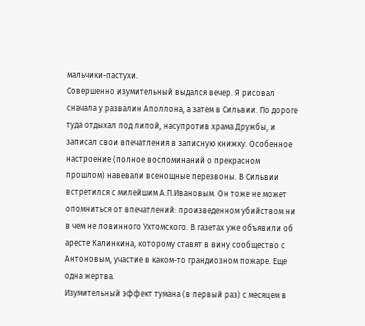мальчики-пастухи.
Совершенно изумительный выдался вечер. Я рисовал сначала у развалин Аполлона, а затем в Сильвии. По дороге туда отдыхал под липой, насупротив храма Дружбы, и записал свои впечатления в записную книжку. Особенное настроение (полное воспоминаний о прекрасном прошлом) навевали всенощные перезвоны. В Сильвии встретился с милейшим А.П.Ивановым. Он тоже не может опомниться от впечатлений: произведенном убийством ни в чем не повинного Ухтомского. В газетах уже объявили об аресте Калинкина, которому ставят в вину сообщество с Антоновым, участие в каком-то грандиозном пожаре. Еще одна жертва.
Изумительный эффект тумана (в первый раз) с месяцем в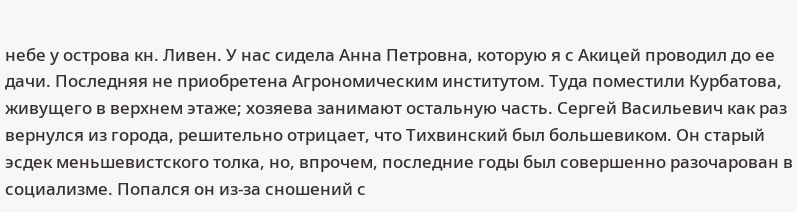небе у острова кн. Ливен. У нас сидела Анна Петровна, которую я с Акицей проводил до ее дачи. Последняя не приобретена Агрономическим институтом. Туда поместили Курбатова, живущего в верхнем этаже; хозяева занимают остальную часть. Сергей Васильевич как раз вернулся из города, решительно отрицает, что Тихвинский был большевиком. Он старый эсдек меньшевистского толка, но, впрочем, последние годы был совершенно разочарован в социализме. Попался он из-за сношений с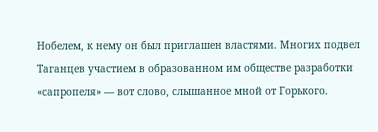Нобелем, к нему он был приглашен властями. Многих подвел Таганцев участием в образованном им обществе разработки «сапропеля» — вот слово, слышанное мной от Горького.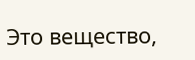Это вещество,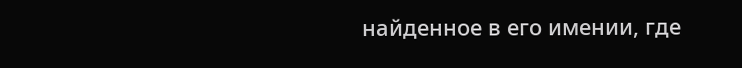найденное в его имении, где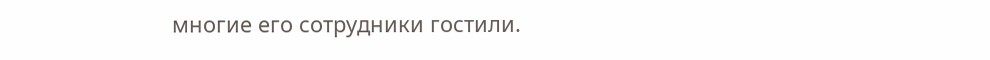многие его сотрудники гостили.